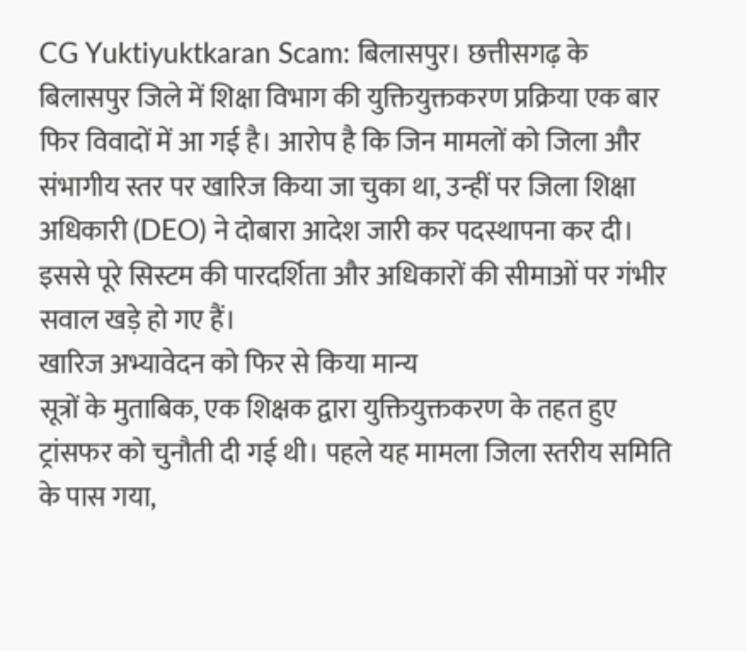CG Yuktiyuktkaran Scam: बिलासपुर। छत्तीसगढ़ के बिलासपुर जिले में शिक्षा विभाग की युक्तियुक्तकरण प्रक्रिया एक बार फिर विवादों में आ गई है। आरोप है कि जिन मामलों को जिला और संभागीय स्तर पर खारिज किया जा चुका था, उन्हीं पर जिला शिक्षा अधिकारी (DEO) ने दोबारा आदेश जारी कर पदस्थापना कर दी। इससे पूरे सिस्टम की पारदर्शिता और अधिकारों की सीमाओं पर गंभीर सवाल खड़े हो गए हैं।
खारिज अभ्यावेदन को फिर से किया मान्य
सूत्रों के मुताबिक, एक शिक्षक द्वारा युक्तियुक्तकरण के तहत हुए ट्रांसफर को चुनौती दी गई थी। पहले यह मामला जिला स्तरीय समिति के पास गया,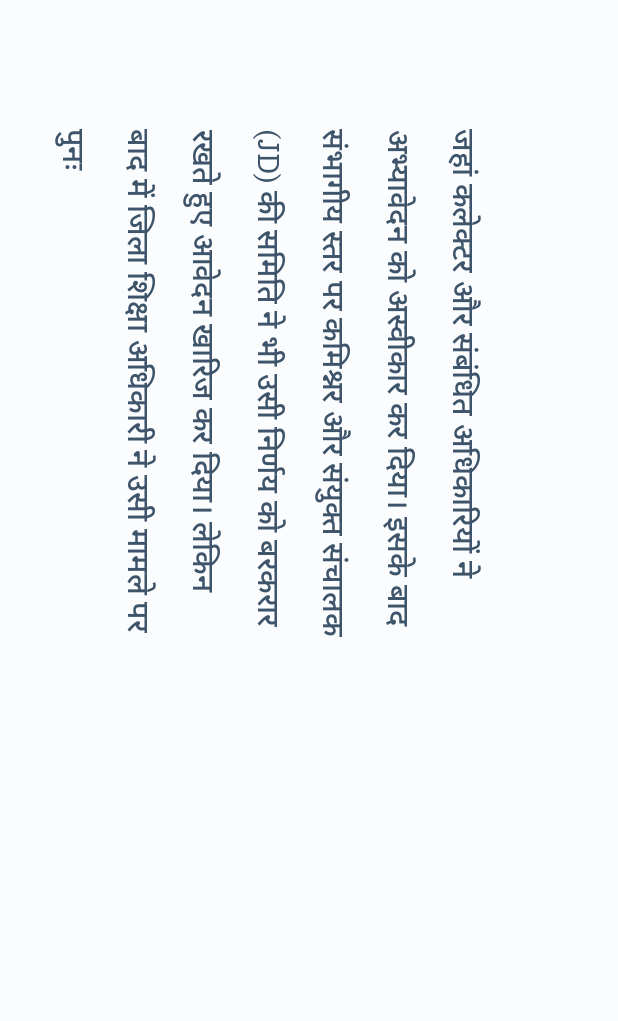जहां कलेक्टर और संबंधित अधिकारियों ने अभ्यावेदन को अस्वीकार कर दिया। इसके बाद संभागीय स्तर पर कमिश्नर और संयुक्त संचालक (JD) की समिति ने भी उसी निर्णय को बरकरार रखते हुए आवेदन खारिज कर दिया। लेकिन बाद में जिला शिक्षा अधिकारी ने उसी मामले पर पुनः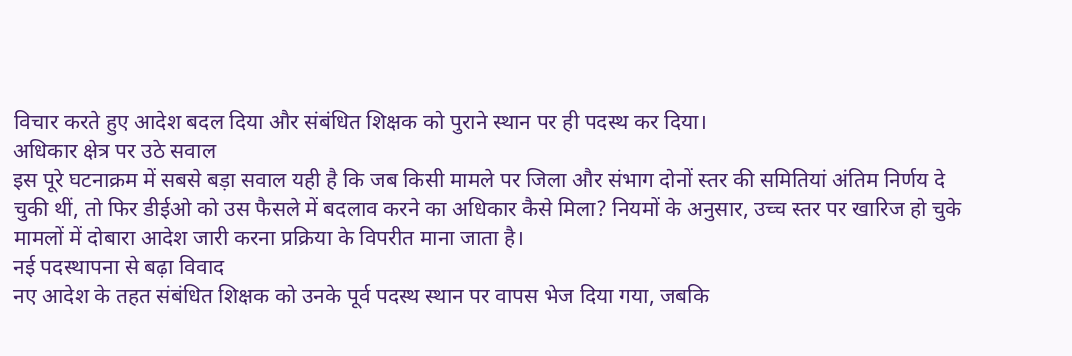विचार करते हुए आदेश बदल दिया और संबंधित शिक्षक को पुराने स्थान पर ही पदस्थ कर दिया।
अधिकार क्षेत्र पर उठे सवाल
इस पूरे घटनाक्रम में सबसे बड़ा सवाल यही है कि जब किसी मामले पर जिला और संभाग दोनों स्तर की समितियां अंतिम निर्णय दे चुकी थीं, तो फिर डीईओ को उस फैसले में बदलाव करने का अधिकार कैसे मिला? नियमों के अनुसार, उच्च स्तर पर खारिज हो चुके मामलों में दोबारा आदेश जारी करना प्रक्रिया के विपरीत माना जाता है।
नई पदस्थापना से बढ़ा विवाद
नए आदेश के तहत संबंधित शिक्षक को उनके पूर्व पदस्थ स्थान पर वापस भेज दिया गया, जबकि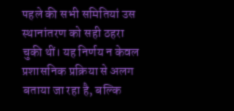पहले की सभी समितियां उस स्थानांतरण को सही ठहरा चुकी थीं। यह निर्णय न केवल प्रशासनिक प्रक्रिया से अलग बताया जा रहा है, बल्कि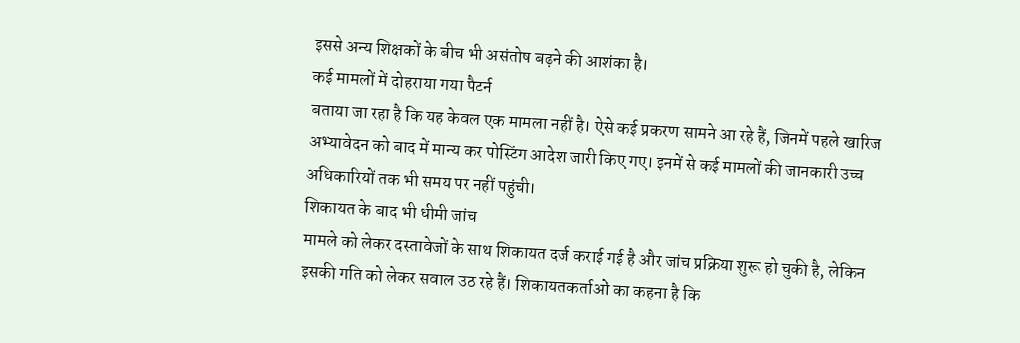इससे अन्य शिक्षकों के बीच भी असंतोष बढ़ने की आशंका है।
कई मामलों में दोहराया गया पैटर्न
बताया जा रहा है कि यह केवल एक मामला नहीं है। ऐसे कई प्रकरण सामने आ रहे हैं, जिनमें पहले खारिज अभ्यावेदन को बाद में मान्य कर पोस्टिंग आदेश जारी किए गए। इनमें से कई मामलों की जानकारी उच्च अधिकारियों तक भी समय पर नहीं पहुंची।
शिकायत के बाद भी धीमी जांच
मामले को लेकर दस्तावेजों के साथ शिकायत दर्ज कराई गई है और जांच प्रक्रिया शुरू हो चुकी है, लेकिन इसकी गति को लेकर सवाल उठ रहे हैं। शिकायतकर्ताओं का कहना है कि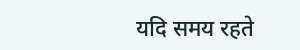यदि समय रहते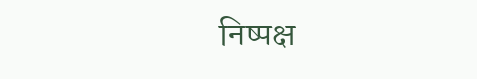निष्पक्ष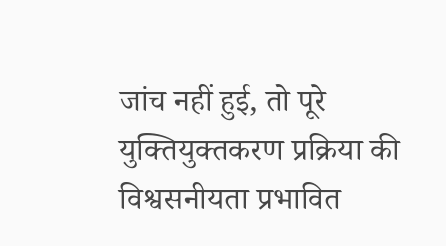जांच नहीं हुई, तो पूरे युक्तियुक्तकरण प्रक्रिया की विश्वसनीयता प्रभावित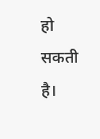हो सकती है।